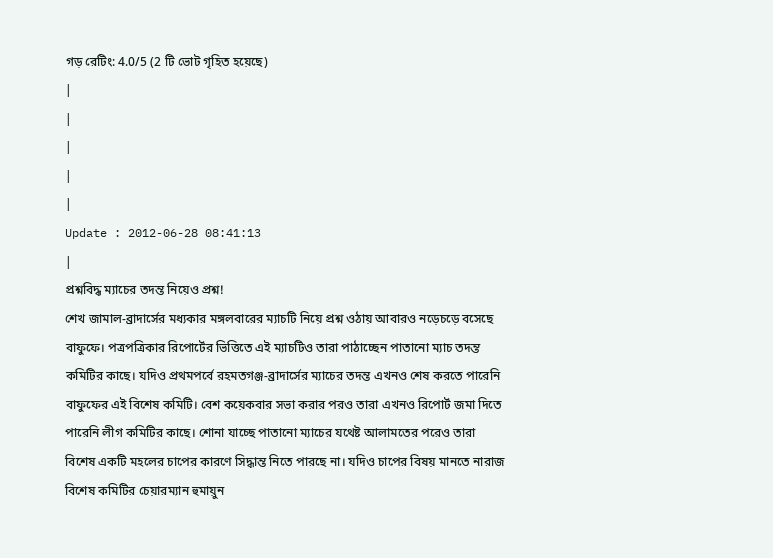গড় রেটিং: 4.0/5 (2 টি ভোট গৃহিত হয়েছে)
|
|
|
|
|
Update : 2012-06-28 08:41:13
|
প্রশ্নবিদ্ধ ম্যাচের তদন্ত নিয়েও প্রশ্ন!
শেখ জামাল-ব্রাদার্সের মধ্যকার মঙ্গলবারের ম্যাচটি নিয়ে প্রশ্ন ওঠায় আবারও নড়েচড়ে বসেছে বাফুফে। পত্রপত্রিকার রিপোর্টের ভিত্তিতে এই ম্যাচটিও তারা পাঠাচ্ছেন পাতানো ম্যাচ তদন্ত কমিটির কাছে। যদিও প্রথমপর্বে রহমতগঞ্জ-ব্রাদার্সের ম্যাচের তদন্ত এখনও শেষ করতে পারেনি বাফুফের এই বিশেষ কমিটি। বেশ কয়েকবার সভা করার পরও তারা এখনও রিপোর্ট জমা দিতে পারেনি লীগ কমিটির কাছে। শোনা যাচ্ছে পাতানো ম্যাচের যথেষ্ট আলামতের পরেও তারা বিশেষ একটি মহলের চাপের কারণে সিদ্ধান্ত নিতে পারছে না। যদিও চাপের বিষয় মানতে নারাজ বিশেষ কমিটির চেয়ারম্যান হুমায়ুন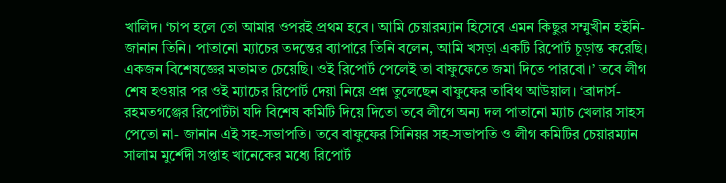খালিদ। ‘চাপ হলে তো আমার ওপরই প্রথম হবে। আমি চেয়ারম্যান হিসেবে এমন কিছুর সম্মুখীন হইনি- জানান তিনি। পাতানো ম্যাচের তদন্তের ব্যাপারে তিনি বলেন, আমি খসড়া একটি রিপোর্ট চূড়ান্ত করেছি। একজন বিশেষজ্ঞের মতামত চেয়েছি। ওই রিপোর্ট পেলেই তা বাফুফেতে জমা দিতে পারবো।’ তবে লীগ শেষ হওয়ার পর ওই ম্যাচের রিপোর্ট দেয়া নিয়ে প্রশ্ন তুলেছেন বাফুফের তাবিথ আউয়াল। ‘ব্রাদার্স-রহমতগঞ্জের রিপোর্টটা যদি বিশেষ কমিটি দিয়ে দিতো তবে লীগে অন্য দল পাতানো ম্যাচ খেলার সাহস পেতো না- জানান এই সহ-সভাপতি। তবে বাফুফের সিনিয়র সহ-সভাপতি ও লীগ কমিটির চেয়ারম্যান সালাম মুর্শেদী সপ্তাহ খানেকের মধ্যে রিপোর্ট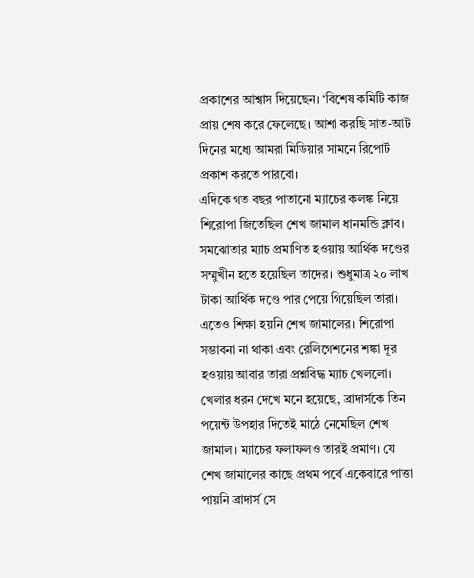প্রকাশের আশ্বাস দিয়েছেন। ‘বিশেষ কমিটি কাজ প্রায় শেষ করে ফেলেছে। আশা করছি সাত-আট দিনের মধ্যে আমরা মিডিয়ার সামনে রিপোর্ট প্রকাশ করতে পারবো।
এদিকে গত বছর পাতানো ম্যাচের কলঙ্ক নিয়ে শিরোপা জিতেছিল শেখ জামাল ধানমন্ডি ক্লাব। সমঝোতার ম্যাচ প্রমাণিত হওয়ায় আর্থিক দণ্ডের সম্মুখীন হতে হয়েছিল তাদের। শুধুমাত্র ২০ লাখ টাকা আর্থিক দণ্ডে পার পেয়ে গিয়েছিল তারা। এতেও শিক্ষা হয়নি শেখ জামালের। শিরোপা সম্ভাবনা না থাকা এবং রেলিগেশনের শঙ্কা দূর হওয়ায় আবার তারা প্রশ্নবিদ্ধ ম্যাচ খেললো। খেলার ধরন দেখে মনে হয়েছে, ব্রাদার্সকে তিন পয়েন্ট উপহার দিতেই মাঠে নেমেছিল শেখ জামাল। ম্যাচের ফলাফলও তারই প্রমাণ। যে শেখ জামালের কাছে প্রথম পর্বে একেবারে পাত্তা পায়নি ব্রাদার্স সে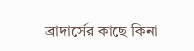ব্রাদার্সের কাছে কিনা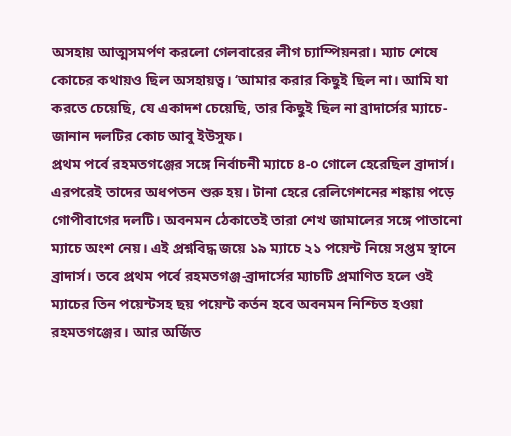অসহায় আত্মসমর্পণ করলো গেলবারের লীগ চ্যাম্পিয়নরা। ম্যাচ শেষে কোচের কথায়ও ছিল অসহায়ত্ব। ‘আমার করার কিছুই ছিল না। আমি যা করতে চেয়েছি, যে একাদশ চেয়েছি, তার কিছুই ছিল না ব্রাদার্সের ম্যাচে- জানান দলটির কোচ আবু ইউসুফ।
প্রথম পর্বে রহমতগঞ্জের সঙ্গে নির্বাচনী ম্যাচে ৪-০ গোলে হেরেছিল ব্রাদার্স। এরপরেই তাদের অধপতন শুরু হয়। টানা হেরে রেলিগেশনের শঙ্কায় পড়ে গোপীবাগের দলটি। অবনমন ঠেকাতেই তারা শেখ জামালের সঙ্গে পাতানো ম্যাচে অংশ নেয়। এই প্রশ্নবিদ্ধ জয়ে ১৯ ম্যাচে ২১ পয়েন্ট নিয়ে সপ্তম স্থানে ব্রাদার্স। তবে প্রথম পর্বে রহমতগঞ্জ-ব্রাদার্সের ম্যাচটি প্রমাণিত হলে ওই ম্যাচের তিন পয়েন্টসহ ছয় পয়েন্ট কর্তন হবে অবনমন নিশ্চিত হওয়া রহমতগঞ্জের। আর অর্জিত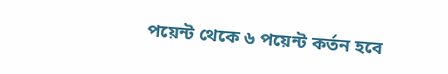পয়েন্ট থেকে ৬ পয়েন্ট কর্তন হবে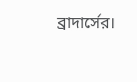ব্রাদার্সের।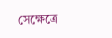সেক্ষেত্রে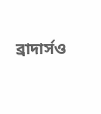ব্রাদার্সও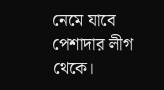নেমে যাবে পেশাদার লীগ থেকে।